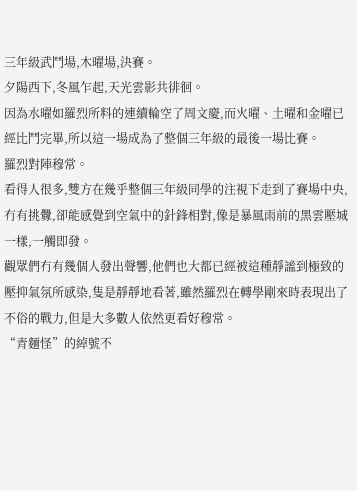三年級武鬥場,木曜場,決賽。
夕陽西下,冬風乍起,天光雲影共徘徊。
因為水曜如羅烈所料的連續輪空了周文慶,而火曜、土曜和金曜已經比鬥完畢,所以這一場成為了整個三年級的最後一場比賽。
羅烈對陣穆常。
看得人很多,雙方在幾乎整個三年級同學的注視下走到了賽場中央,冇有挑釁,卻能感覺到空氣中的針鋒相對,像是暴風雨前的黑雲壓城一樣,一觸即發。
觀眾們冇有幾個人發出聲響,他們也大都已經被這種靜謐到極致的壓抑氣氛所感染,隻是靜靜地看著,雖然羅烈在轉學剛來時表現出了不俗的戰力,但是大多數人依然更看好穆常。
“青麵怪”的綽號不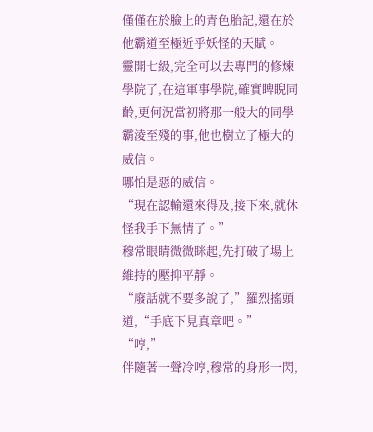僅僅在於臉上的青色胎記,還在於他霸道至極近乎妖怪的天賦。
靈開七級,完全可以去專門的修煉學院了,在這軍事學院,確實睥睨同齡,更何況當初將那一般大的同學霸淩至殘的事,他也樹立了極大的威信。
哪怕是惡的威信。
“現在認輸還來得及,接下來,就休怪我手下無情了。”
穆常眼睛微微眯起,先打破了場上維持的壓抑平靜。
“廢話就不要多說了,”羅烈搖頭道,“手底下見真章吧。”
“哼,”
伴隨著一聲冷哼,穆常的身形一閃,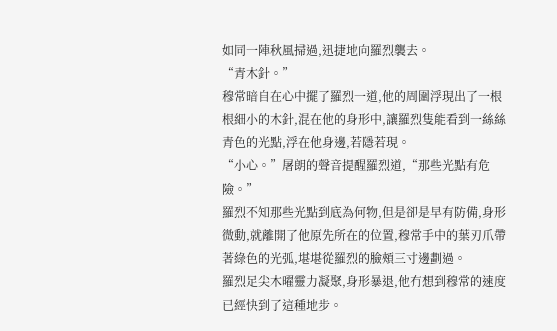如同一陣秋風掃過,迅捷地向羅烈襲去。
“青木針。”
穆常暗自在心中擺了羅烈一道,他的周圍浮現出了一根根細小的木針,混在他的身形中,讓羅烈隻能看到一絲絲青色的光點,浮在他身邊,若隱若現。
“小心。”屠朗的聲音提醒羅烈道,“那些光點有危險。”
羅烈不知那些光點到底為何物,但是卻是早有防備,身形微動,就離開了他原先所在的位置,穆常手中的葉刃爪帶著綠色的光弧,堪堪從羅烈的臉頰三寸邊劃過。
羅烈足尖木曜靈力凝聚,身形暴退,他冇想到穆常的速度已經快到了這種地步。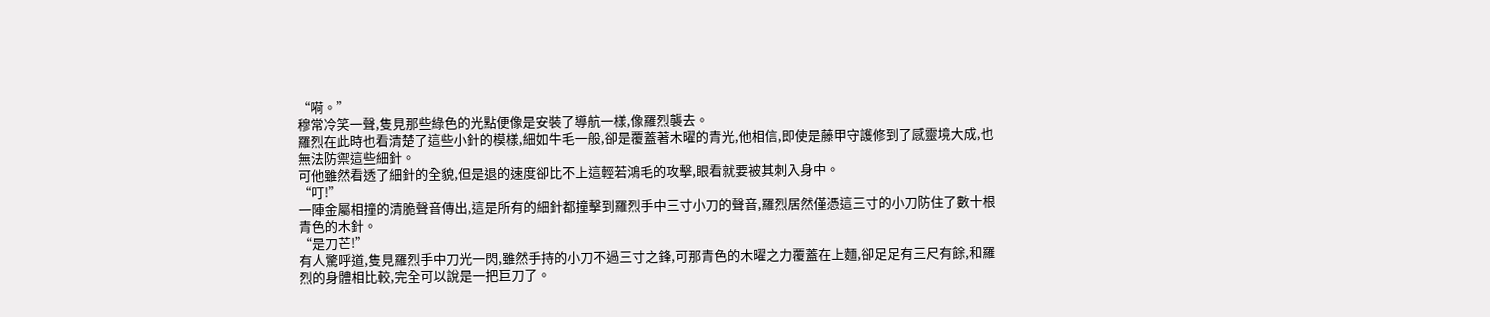“嗬。”
穆常冷笑一聲,隻見那些綠色的光點便像是安裝了導航一樣,像羅烈襲去。
羅烈在此時也看清楚了這些小針的模樣,細如牛毛一般,卻是覆蓋著木曜的青光,他相信,即使是藤甲守護修到了感靈境大成,也無法防禦這些細針。
可他雖然看透了細針的全貌,但是退的速度卻比不上這輕若鴻毛的攻擊,眼看就要被其刺入身中。
“叮!”
一陣金屬相撞的清脆聲音傳出,這是所有的細針都撞擊到羅烈手中三寸小刀的聲音,羅烈居然僅憑這三寸的小刀防住了數十根青色的木針。
“是刀芒!”
有人驚呼道,隻見羅烈手中刀光一閃,雖然手持的小刀不過三寸之鋒,可那青色的木曜之力覆蓋在上麵,卻足足有三尺有餘,和羅烈的身體相比較,完全可以說是一把巨刀了。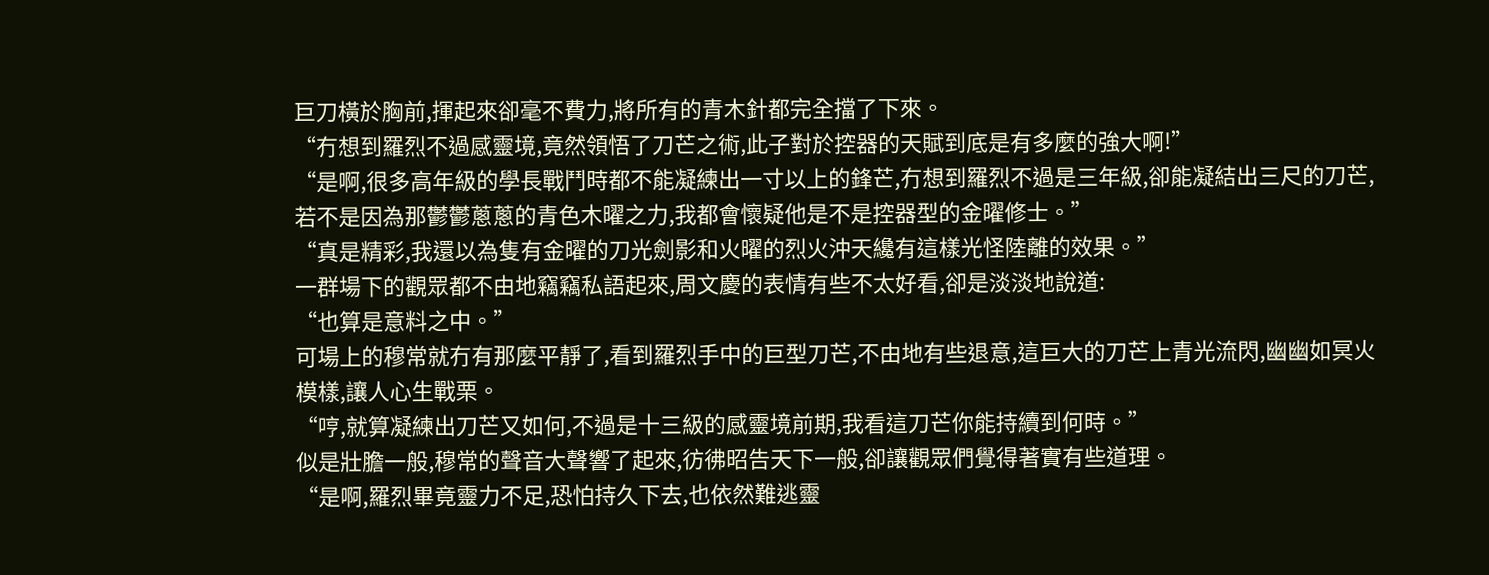巨刀橫於胸前,揮起來卻毫不費力,將所有的青木針都完全擋了下來。
“冇想到羅烈不過感靈境,竟然領悟了刀芒之術,此子對於控器的天賦到底是有多麼的強大啊!”
“是啊,很多高年級的學長戰鬥時都不能凝練出一寸以上的鋒芒,冇想到羅烈不過是三年級,卻能凝結出三尺的刀芒,若不是因為那鬱鬱蔥蔥的青色木曜之力,我都會懷疑他是不是控器型的金曜修士。”
“真是精彩,我還以為隻有金曜的刀光劍影和火曜的烈火沖天纔有這樣光怪陸離的效果。”
一群場下的觀眾都不由地竊竊私語起來,周文慶的表情有些不太好看,卻是淡淡地說道:
“也算是意料之中。”
可場上的穆常就冇有那麼平靜了,看到羅烈手中的巨型刀芒,不由地有些退意,這巨大的刀芒上青光流閃,幽幽如冥火模樣,讓人心生戰栗。
“哼,就算凝練出刀芒又如何,不過是十三級的感靈境前期,我看這刀芒你能持續到何時。”
似是壯膽一般,穆常的聲音大聲響了起來,彷彿昭告天下一般,卻讓觀眾們覺得著實有些道理。
“是啊,羅烈畢竟靈力不足,恐怕持久下去,也依然難逃靈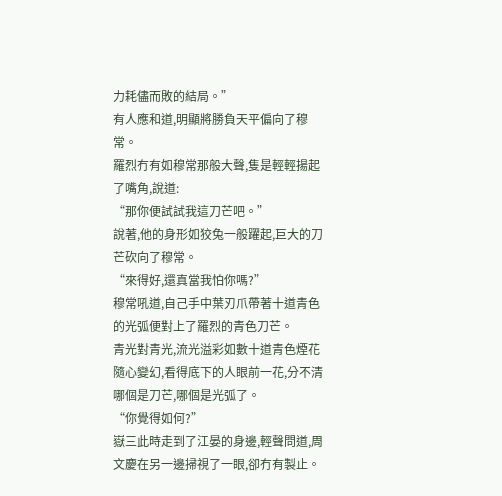力耗儘而敗的結局。”
有人應和道,明顯將勝負天平偏向了穆常。
羅烈冇有如穆常那般大聲,隻是輕輕揚起了嘴角,說道:
“那你便試試我這刀芒吧。”
說著,他的身形如狡兔一般躍起,巨大的刀芒砍向了穆常。
“來得好,還真當我怕你嗎?”
穆常吼道,自己手中葉刃爪帶著十道青色的光弧便對上了羅烈的青色刀芒。
青光對青光,流光溢彩如數十道青色煙花隨心變幻,看得底下的人眼前一花,分不清哪個是刀芒,哪個是光弧了。
“你覺得如何?”
嶽三此時走到了江晏的身邊,輕聲問道,周文慶在另一邊掃視了一眼,卻冇有製止。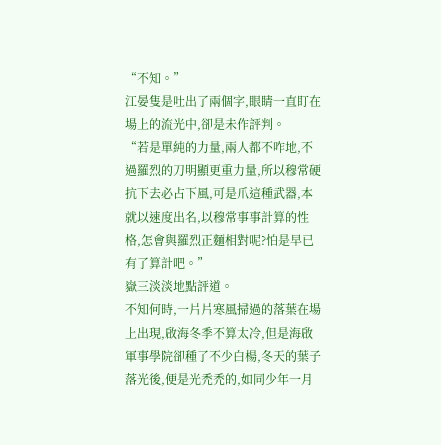“不知。”
江晏隻是吐出了兩個字,眼睛一直盯在場上的流光中,卻是未作評判。
“若是單純的力量,兩人都不咋地,不過羅烈的刀明顯更重力量,所以穆常硬抗下去必占下風,可是爪這種武器,本就以速度出名,以穆常事事計算的性格,怎會與羅烈正麵相對呢?怕是早已有了算計吧。”
嶽三淡淡地點評道。
不知何時,一片片寒風掃過的落葉在場上出現,啟海冬季不算太冷,但是海啟軍事學院卻種了不少白楊,冬天的葉子落光後,便是光禿禿的,如同少年一月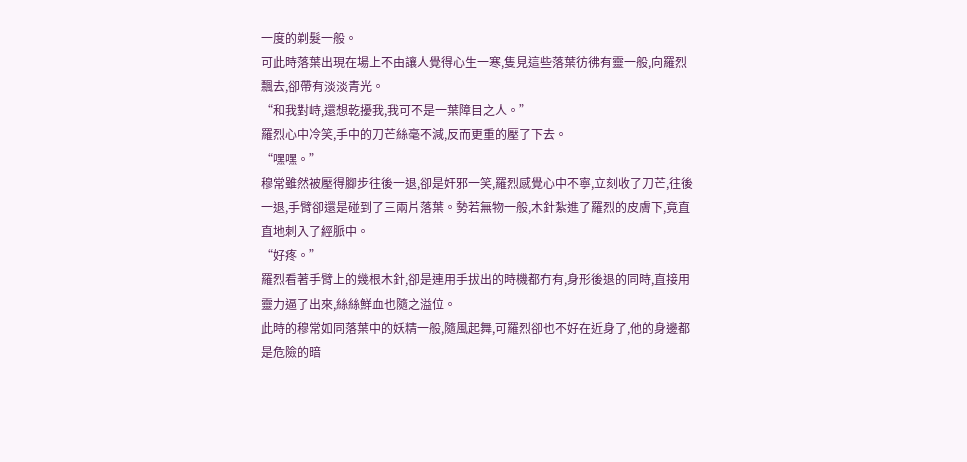一度的剃髮一般。
可此時落葉出現在場上不由讓人覺得心生一寒,隻見這些落葉彷彿有靈一般,向羅烈飄去,卻帶有淡淡青光。
“和我對峙,還想乾擾我,我可不是一葉障目之人。”
羅烈心中冷笑,手中的刀芒絲毫不減,反而更重的壓了下去。
“嘿嘿。”
穆常雖然被壓得腳步往後一退,卻是奸邪一笑,羅烈感覺心中不寧,立刻收了刀芒,往後一退,手臂卻還是碰到了三兩片落葉。勢若無物一般,木針紮進了羅烈的皮膚下,竟直直地刺入了經脈中。
“好疼。”
羅烈看著手臂上的幾根木針,卻是連用手拔出的時機都冇有,身形後退的同時,直接用靈力逼了出來,絲絲鮮血也隨之溢位。
此時的穆常如同落葉中的妖精一般,隨風起舞,可羅烈卻也不好在近身了,他的身邊都是危險的暗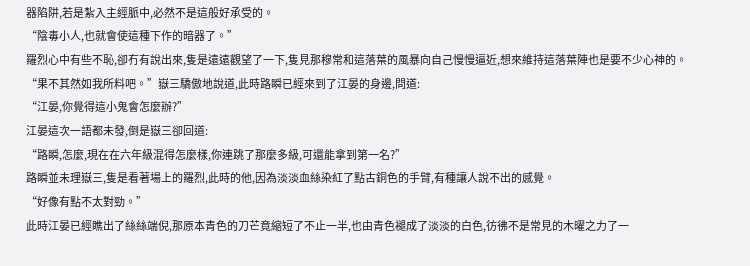器陷阱,若是紮入主經脈中,必然不是這般好承受的。
“陰毒小人,也就會使這種下作的暗器了。”
羅烈心中有些不恥,卻冇有說出來,隻是遠遠觀望了一下,隻見那穆常和這落葉的風暴向自己慢慢逼近,想來維持這落葉陣也是要不少心神的。
“果不其然如我所料吧。”嶽三驕傲地說道,此時路瞬已經來到了江晏的身邊,問道:
“江晏,你覺得這小鬼會怎麼辦?”
江晏這次一語都未發,倒是嶽三卻回道:
“路瞬,怎麼,現在在六年級混得怎麼樣,你連跳了那麼多級,可還能拿到第一名?”
路瞬並未理嶽三,隻是看著場上的羅烈,此時的他,因為淡淡血絲染紅了點古銅色的手臂,有種讓人說不出的感覺。
“好像有點不太對勁。”
此時江晏已經瞧出了絲絲端倪,那原本青色的刀芒竟縮短了不止一半,也由青色褪成了淡淡的白色,彷彿不是常見的木曜之力了一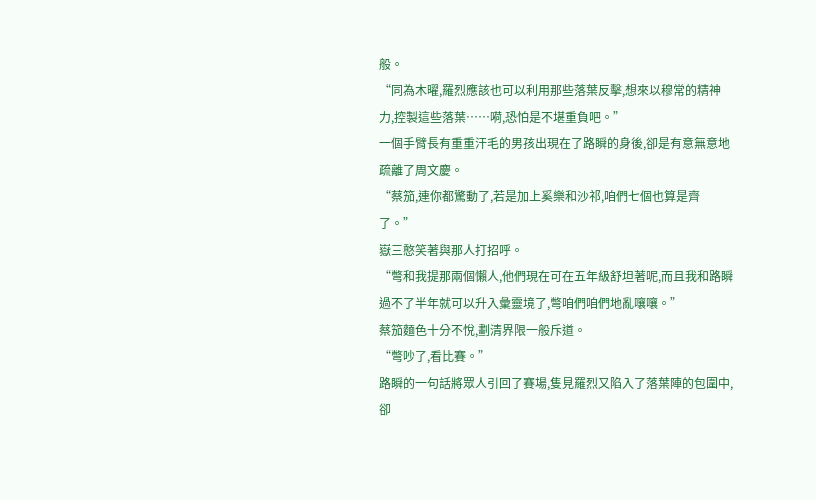般。
“同為木曜,羅烈應該也可以利用那些落葉反擊,想來以穆常的精神力,控製這些落葉……嗬,恐怕是不堪重負吧。”
一個手臂長有重重汗毛的男孩出現在了路瞬的身後,卻是有意無意地疏離了周文慶。
“蔡笳,連你都驚動了,若是加上奚樂和沙祁,咱們七個也算是齊了。”
嶽三憨笑著與那人打招呼。
“彆和我提那兩個懶人,他們現在可在五年級舒坦著呢,而且我和路瞬過不了半年就可以升入彙靈境了,彆咱們咱們地亂嚷嚷。”
蔡笳麵色十分不悅,劃清界限一般斥道。
“彆吵了,看比賽。”
路瞬的一句話將眾人引回了賽場,隻見羅烈又陷入了落葉陣的包圍中,卻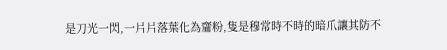是刀光一閃,一片片落葉化為齏粉,隻是穆常時不時的暗爪讓其防不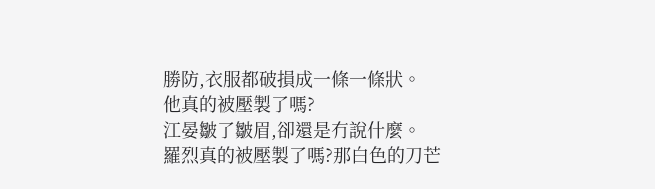勝防,衣服都破損成一條一條狀。
他真的被壓製了嗎?
江晏皺了皺眉,卻還是冇說什麼。
羅烈真的被壓製了嗎?那白色的刀芒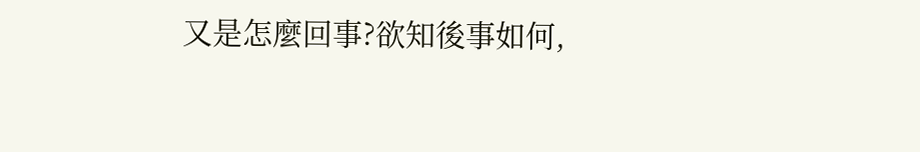又是怎麼回事?欲知後事如何,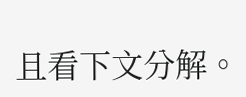且看下文分解。